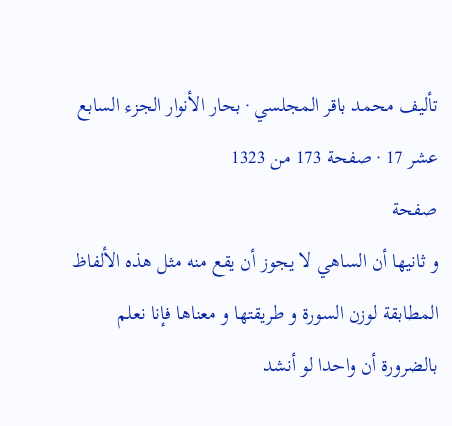تأليف محمد باقر المجلسي · بحار الأنوار الجزء السابع عشر 17 · صفحة 173 من 1323
صفحة
و ثانيها أن الساهي لا يجوز أن يقع منه مثل هذه الألفاظ المطابقة لوزن السورة و طريقتها و معناها فإنا نعلم بالضرورة أن واحدا لو أنشد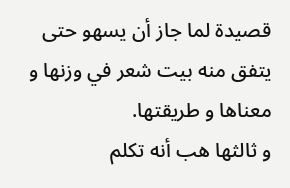قصيدة لما جاز أن يسهو حتى يتفق منه بيت شعر في وزنها و معناها و طريقتها.
و ثالثها هب أنه تكلم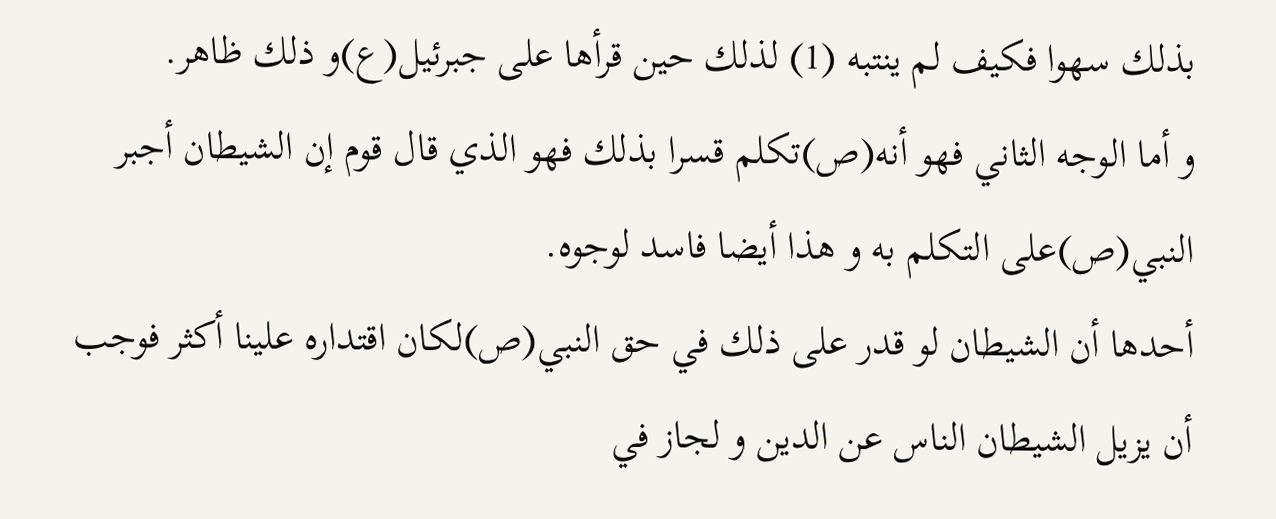بذلك سهوا فكيف لم ينتبه (1) لذلك حين قرأها على جبرئيل(ع)و ذلك ظاهر.
و أما الوجه الثاني فهو أنه(ص)تكلم قسرا بذلك فهو الذي قال قوم إن الشيطان أجبر النبي(ص)على التكلم به و هذا أيضا فاسد لوجوه.
أحدها أن الشيطان لو قدر على ذلك في حق النبي(ص)لكان اقتداره علينا أكثر فوجب أن يزيل الشيطان الناس عن الدين و لجاز في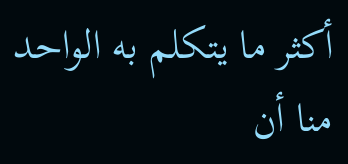أكثر ما يتكلم به الواحد منا أن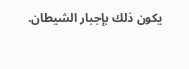يكون ذلك بإجبار الشيطان.